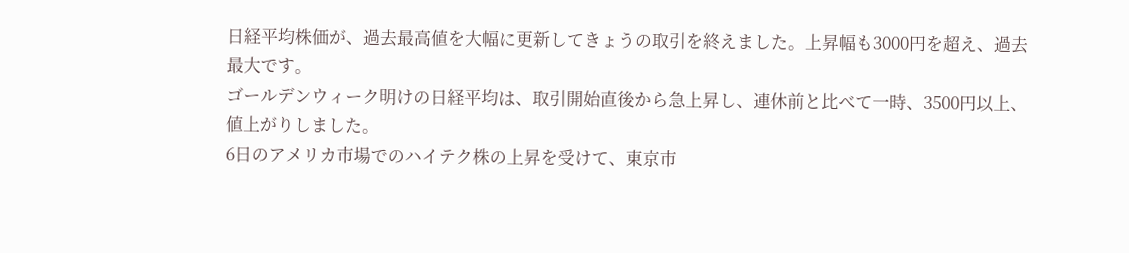日経平均株価が、過去最高値を大幅に更新してきょうの取引を終えました。上昇幅も3000円を超え、過去最大です。
ゴールデンウィーク明けの日経平均は、取引開始直後から急上昇し、連休前と比べて一時、3500円以上、値上がりしました。
6日のアメリカ市場でのハイテク株の上昇を受けて、東京市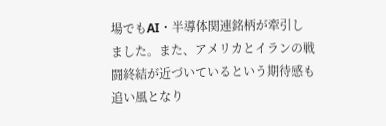場でもAI・半導体関連銘柄が牽引しました。また、アメリカとイランの戦闘終結が近づいているという期待感も追い風となり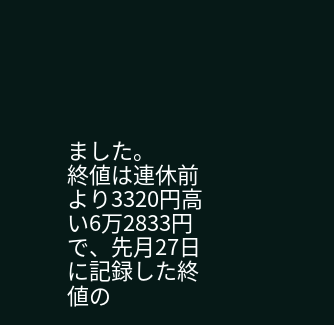ました。
終値は連休前より3320円高い6万2833円で、先月27日に記録した終値の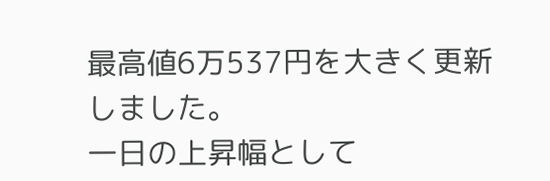最高値6万537円を大きく更新しました。
一日の上昇幅として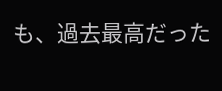も、過去最高だった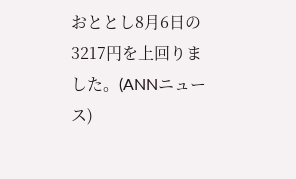おととし8月6日の3217円を上回りました。(ANNニュース)